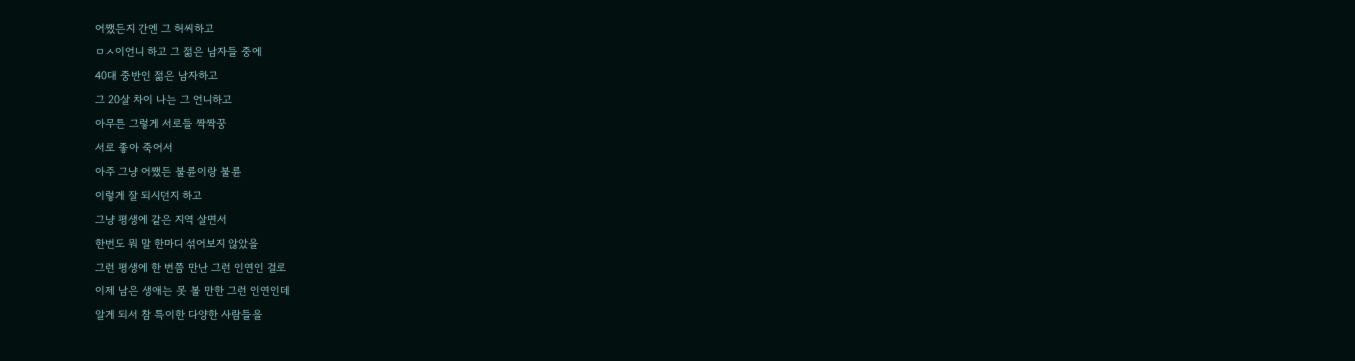어쨌든지 간엔 그 허씨하고
ㅁㅅ이언니 하고 그 젊은 남자들 중에
40대 중반인 젊은 남자하고
그 20살 차이 나는 그 언니하고
아무튼 그렇게 서로들 짝짝꿍
서로 좋아 죽어서
아주 그냥 어쨌든 불륜이랑 불륜
이렇게 잘 되시던지 하고
그냥 평생에 같은 지역 살면서
한번도 뭐 말 한마디 섞어보지 않았을
그런 평생에 한 번쯤 만난 그런 인연인 걸로
이제 남은 생애는 못 볼 만한 그런 인연인데
알게 되서 참 특이한 다양한 사람들을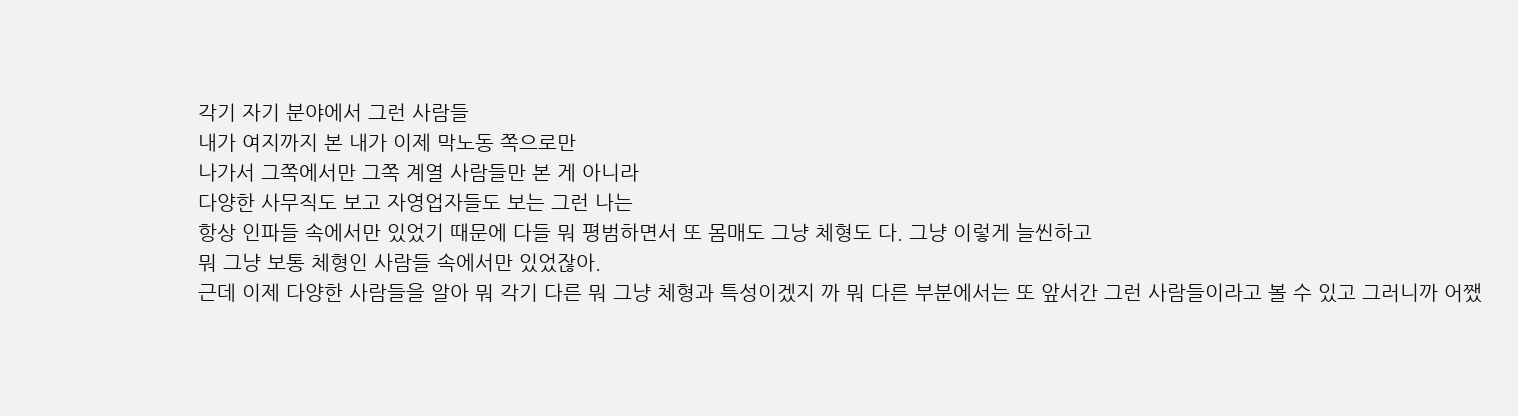각기 자기 분야에서 그런 사람들
내가 여지까지 본 내가 이제 막노동 쪽으로만
나가서 그쪽에서만 그쪽 계열 사람들만 본 게 아니라
다양한 사무직도 보고 자영업자들도 보는 그런 나는
항상 인파들 속에서만 있었기 때문에 다들 뭐 평범하면서 또 몸매도 그냥 체형도 다. 그냥 이렇게 늘씬하고
뭐 그냥 보통 체형인 사람들 속에서만 있었잖아.
근데 이제 다양한 사람들을 알아 뭐 각기 다른 뭐 그냥 체형과 특성이겠지 까 뭐 다른 부분에서는 또 앞서간 그런 사람들이라고 볼 수 있고 그러니까 어쨌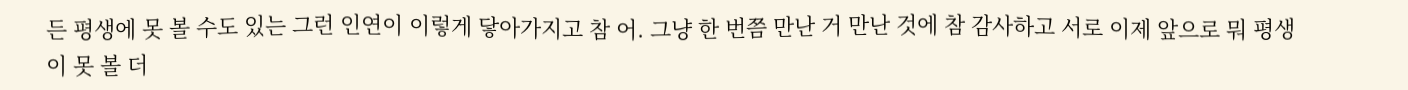든 평생에 못 볼 수도 있는 그런 인연이 이렇게 닿아가지고 참 어. 그냥 한 번쯤 만난 거 만난 것에 참 감사하고 서로 이제 앞으로 뭐 평생이 못 볼 더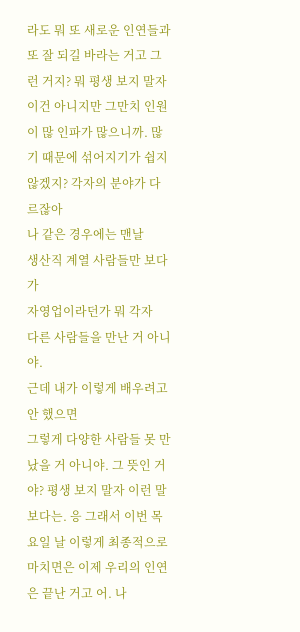라도 뭐 또 새로운 인연들과 또 잘 되길 바라는 거고 그런 거지? 뭐 평생 보지 말자 이건 아니지만 그만치 인원이 많 인파가 많으니까. 많기 때문에 섞어지기가 쉽지 않겠지? 각자의 분야가 다르잖아
나 같은 경우에는 맨날
생산직 계열 사람들만 보다가
자영업이라던가 뭐 각자
다른 사람들을 만난 거 아니야.
근데 내가 이렇게 배우려고 안 했으면
그렇게 다양한 사람들 못 만났을 거 아니야. 그 뜻인 거야? 평생 보지 말자 이런 말보다는. 응 그래서 이번 목요일 날 이렇게 최종적으로 마치면은 이제 우리의 인연은 끝난 거고 어. 나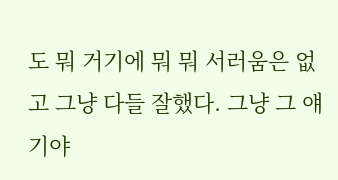도 뭐 거기에 뭐 뭐 서러움은 없고 그냥 다들 잘했다. 그냥 그 얘기야